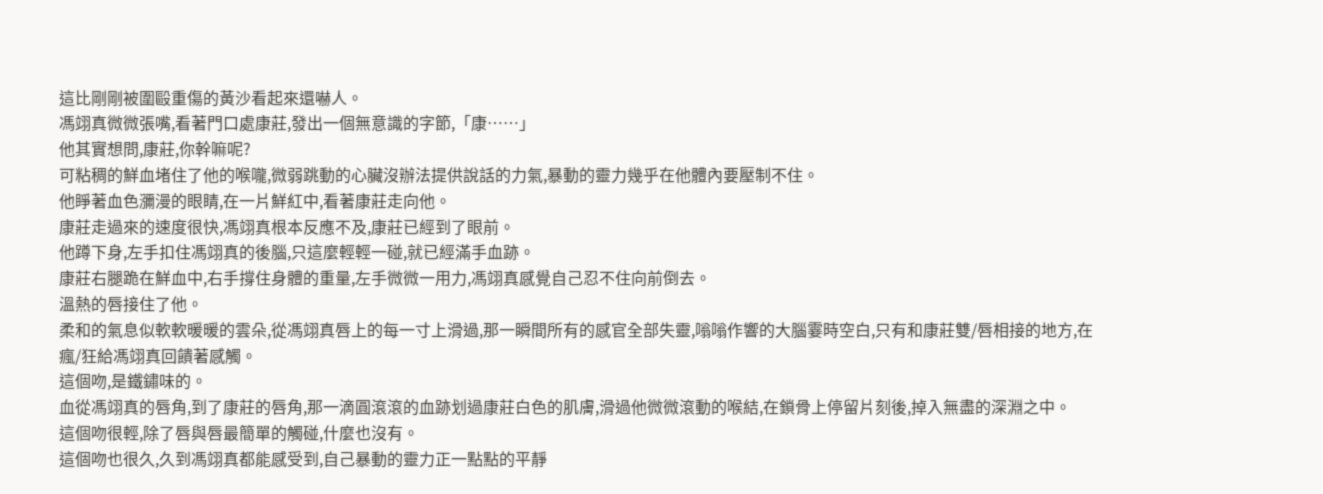這比剛剛被圍毆重傷的黃沙看起來還嚇人。
馮翊真微微張嘴,看著門口處康莊,發出一個無意識的字節,「康……」
他其實想問,康莊,你幹嘛呢?
可粘稠的鮮血堵住了他的喉嚨,微弱跳動的心臟沒辦法提供說話的力氣,暴動的靈力幾乎在他體內要壓制不住。
他睜著血色瀰漫的眼睛,在一片鮮紅中,看著康莊走向他。
康莊走過來的速度很快,馮翊真根本反應不及,康莊已經到了眼前。
他蹲下身,左手扣住馮翊真的後腦,只這麼輕輕一碰,就已經滿手血跡。
康莊右腿跪在鮮血中,右手撐住身體的重量,左手微微一用力,馮翊真感覺自己忍不住向前倒去。
溫熱的唇接住了他。
柔和的氣息似軟軟暖暖的雲朵,從馮翊真唇上的每一寸上滑過,那一瞬間所有的感官全部失靈,嗡嗡作響的大腦霎時空白,只有和康莊雙/唇相接的地方,在瘋/狂給馮翊真回饋著感觸。
這個吻,是鐵鏽味的。
血從馮翊真的唇角,到了康莊的唇角,那一滴圓滾滾的血跡划過康莊白色的肌膚,滑過他微微滾動的喉結,在鎖骨上停留片刻後,掉入無盡的深淵之中。
這個吻很輕,除了唇與唇最簡單的觸碰,什麼也沒有。
這個吻也很久,久到馮翊真都能感受到,自己暴動的靈力正一點點的平靜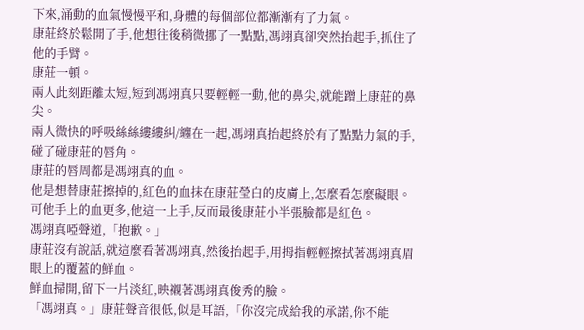下來,涌動的血氣慢慢平和,身體的每個部位都漸漸有了力氣。
康莊終於鬆開了手,他想往後稍微挪了一點點,馮翊真卻突然抬起手,抓住了他的手臂。
康莊一頓。
兩人此刻距離太短,短到馮翊真只要輕輕一動,他的鼻尖,就能蹭上康莊的鼻尖。
兩人微快的呼吸絲絲縷縷糾/纏在一起,馮翊真抬起終於有了點點力氣的手,碰了碰康莊的唇角。
康莊的唇周都是馮翊真的血。
他是想替康莊擦掉的,紅色的血抹在康莊瑩白的皮膚上,怎麼看怎麼礙眼。可他手上的血更多,他這一上手,反而最後康莊小半張臉都是紅色。
馮翊真啞聲道,「抱歉。」
康莊沒有說話,就這麼看著馮翊真,然後抬起手,用拇指輕輕擦拭著馮翊真眉眼上的覆蓋的鮮血。
鮮血掃開,留下一片淡紅,映襯著馮翊真俊秀的臉。
「馮翊真。」康莊聲音很低,似是耳語,「你沒完成給我的承諾,你不能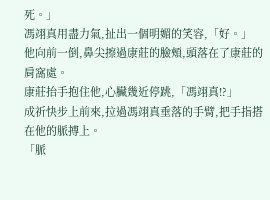死。」
馮翊真用盡力氣,扯出一個明媚的笑容,「好。」
他向前一倒,鼻尖擦過康莊的臉頰,頭落在了康莊的肩窩處。
康莊抬手抱住他,心臟幾近停跳,「馮翊真!?」
成祈快步上前來,拉過馮翊真垂落的手臂,把手指搭在他的脈搏上。
「脈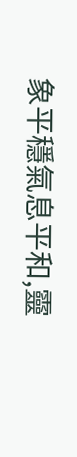象平穩氣息平和,靈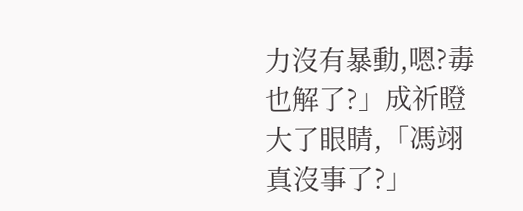力沒有暴動,嗯?毒也解了?」成祈瞪大了眼睛,「馮翊真沒事了?」